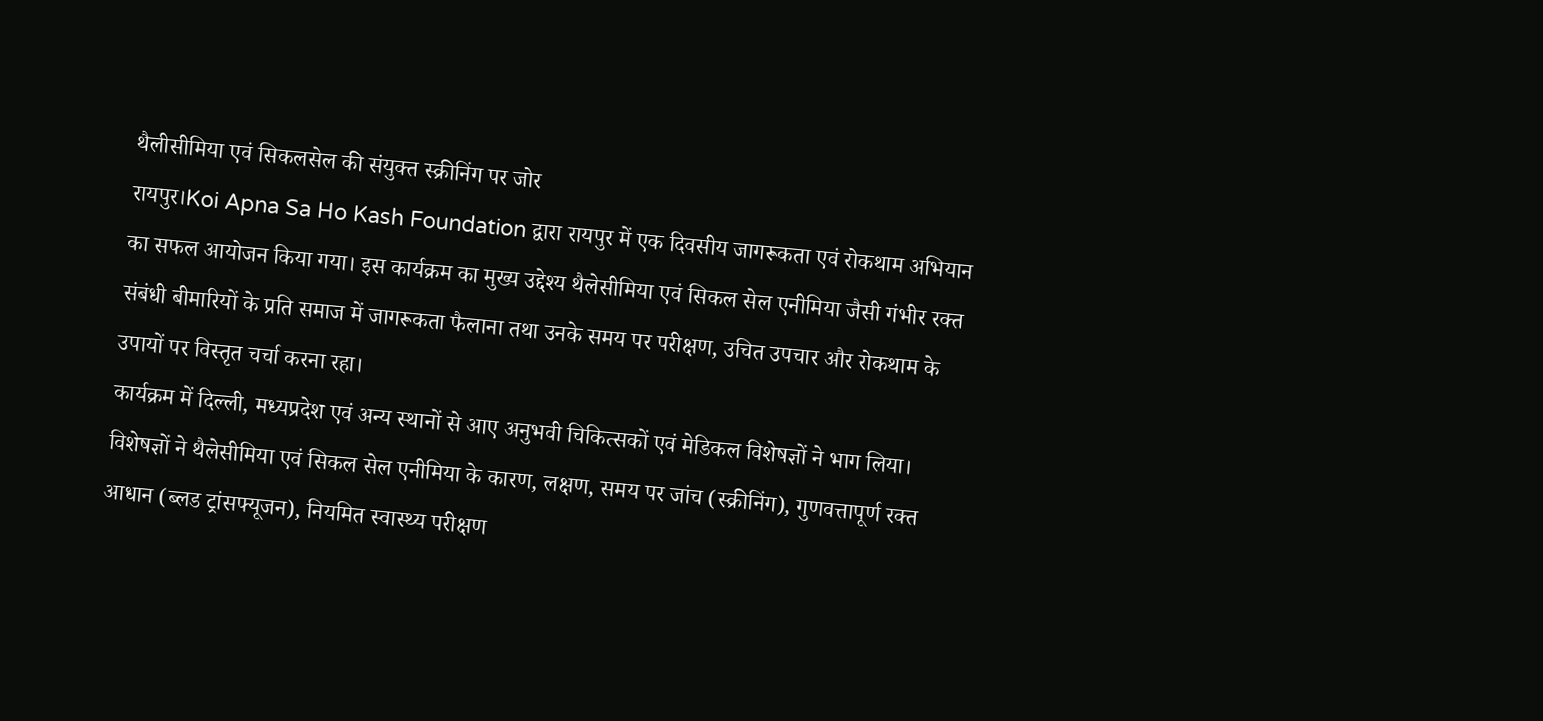थैलीसीमिया एवं सिकलसेल की संयुक्त स्क्रीनिंग पर जोर
रायपुर।Koi Apna Sa Ho Kash Foundation द्वारा रायपुर में एक दिवसीय जागरूकता एवं रोकथाम अभियान का सफल आयोजन किया गया। इस कार्यक्रम का मुख्य उद्देश्य थैलेसीमिया एवं सिकल सेल एनीमिया जैसी गंभीर रक्त संबंधी बीमारियों के प्रति समाज में जागरूकता फैलाना तथा उनके समय पर परीक्षण, उचित उपचार और रोकथाम के उपायों पर विस्तृत चर्चा करना रहा।
कार्यक्रम में दिल्ली, मध्यप्रदेश एवं अन्य स्थानों से आए अनुभवी चिकित्सकों एवं मेडिकल विशेषज्ञों ने भाग लिया। विशेषज्ञों ने थैलेसीमिया एवं सिकल सेल एनीमिया के कारण, लक्षण, समय पर जांच (स्क्रीनिंग), गुणवत्तापूर्ण रक्त आधान (ब्लड ट्रांसफ्यूजन), नियमित स्वास्थ्य परीक्षण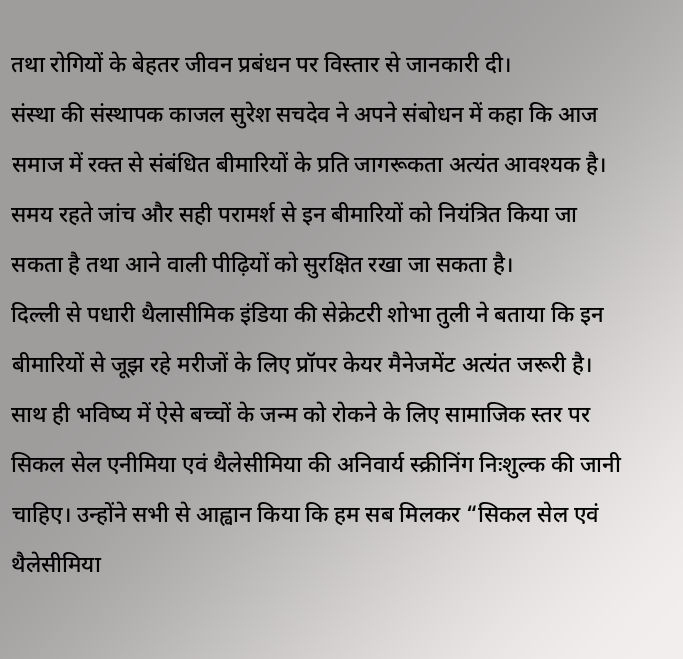तथा रोगियों के बेहतर जीवन प्रबंधन पर विस्तार से जानकारी दी।
संस्था की संस्थापक काजल सुरेश सचदेव ने अपने संबोधन में कहा कि आज समाज में रक्त से संबंधित बीमारियों के प्रति जागरूकता अत्यंत आवश्यक है। समय रहते जांच और सही परामर्श से इन बीमारियों को नियंत्रित किया जा सकता है तथा आने वाली पीढ़ियों को सुरक्षित रखा जा सकता है।
दिल्ली से पधारी थैलासीमिक इंडिया की सेक्रेटरी शोभा तुली ने बताया कि इन बीमारियों से जूझ रहे मरीजों के लिए प्रॉपर केयर मैनेजमेंट अत्यंत जरूरी है। साथ ही भविष्य में ऐसे बच्चों के जन्म को रोकने के लिए सामाजिक स्तर पर सिकल सेल एनीमिया एवं थैलेसीमिया की अनिवार्य स्क्रीनिंग निःशुल्क की जानी चाहिए। उन्होंने सभी से आह्वान किया कि हम सब मिलकर “सिकल सेल एवं थैलेसीमिया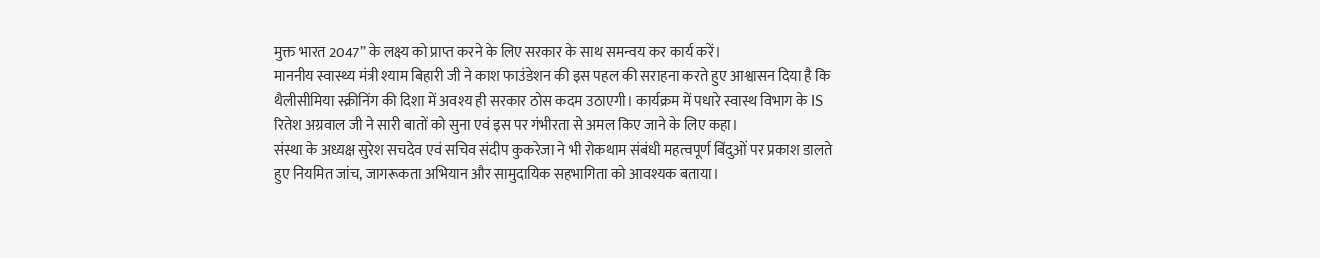मुक्त भारत 2047” के लक्ष्य को प्राप्त करने के लिए सरकार के साथ समन्वय कर कार्य करें।
माननीय स्वास्थ्य मंत्री श्याम बिहारी जी ने काश फाउंडेशन की इस पहल की सराहना करते हुए आश्वासन दिया है कि थैलीसीमिया स्क्रीनिंग की दिशा में अवश्य ही सरकार ठोस कदम उठाएगी। कार्यक्रम में पधारे स्वास्थ विभाग के IS रितेश अग्रवाल जी ने सारी बातों को सुना एवं इस पर गंभीरता से अमल किए जाने के लिए कहा।
संस्था के अध्यक्ष सुरेश सचदेव एवं सचिव संदीप कुकरेजा ने भी रोकथाम संबंधी महत्वपूर्ण बिंदुओं पर प्रकाश डालते हुए नियमित जांच, जागरूकता अभियान और सामुदायिक सहभागिता को आवश्यक बताया।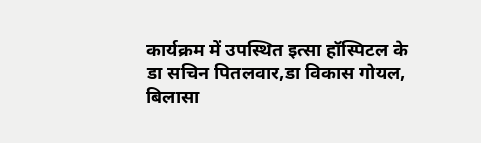कार्यक्रम में उपस्थित इत्सा हॉस्पिटल के डा सचिन पितलवार,डा विकास गोयल, बिलासा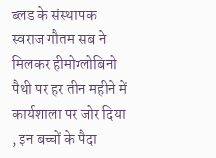ब्लड के संस्थापक स्वराज गौतम सब ने मिलकर हीमोग्लोबिनो पैथी पर हर तीन महीने में कार्यशाला पर जोर दिया , इन बच्चों के पैदा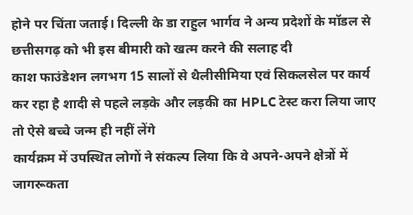होने पर चिंता जताई। दिल्ली के डा राहुल भार्गव ने अन्य प्रदेशों के मॉडल से छत्तीसगढ़ को भी इस बीमारी को खत्म करने की सलाह दी
काश फाउंडेशन लगभग 15 सालों से थैलीसीमिया एवं सिकलसेल पर कार्य कर रहा है शादी से पहले लड़के और लड़की का HPLC टेस्ट करा लिया जाए तो ऐसे बच्चे जन्म ही नहीं लेंगे
कार्यक्रम में उपस्थित लोगों ने संकल्प लिया कि वे अपने-अपने क्षेत्रों में जागरूकता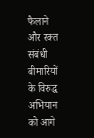फैलाने और रक्त संबंधी बीमारियों के विरुद्ध अभियान को आगे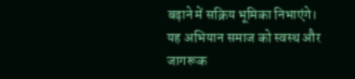बढ़ाने में सक्रिय भूमिका निभाएंगे।
यह अभियान समाज को स्वस्थ और जागरूक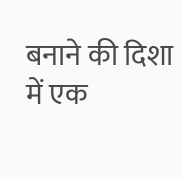बनाने की दिशा में एक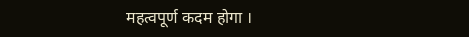महत्वपूर्ण कदम होगा ।